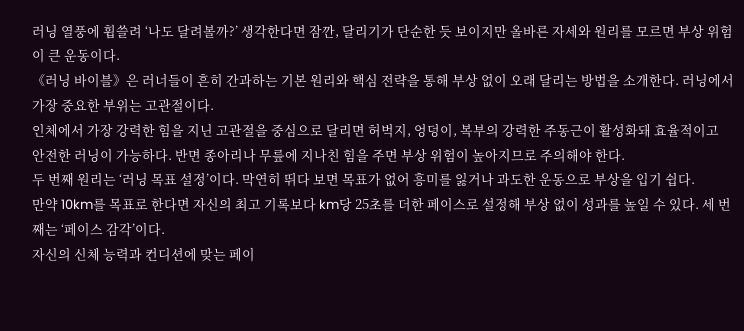러닝 열풍에 휩쓸려 ‘나도 달려볼까?’ 생각한다면 잠깐, 달리기가 단순한 듯 보이지만 올바른 자세와 원리를 모르면 부상 위험이 큰 운동이다.
《러닝 바이블》은 러너들이 흔히 간과하는 기본 원리와 핵심 전략을 통해 부상 없이 오래 달리는 방법을 소개한다. 러닝에서 가장 중요한 부위는 고관절이다.
인체에서 가장 강력한 힘을 지닌 고관절을 중심으로 달리면 허벅지, 엉덩이, 복부의 강력한 주동근이 활성화돼 효율적이고 안전한 러닝이 가능하다. 반면 종아리나 무릎에 지나친 힘을 주면 부상 위험이 높아지므로 주의해야 한다.
두 번째 원리는 ‘러닝 목표 설정’이다. 막연히 뛰다 보면 목표가 없어 흥미를 잃거나 과도한 운동으로 부상을 입기 쉽다.
만약 10km를 목표로 한다면 자신의 최고 기록보다 km당 25초를 더한 페이스로 설정해 부상 없이 성과를 높일 수 있다. 세 번째는 ‘페이스 감각’이다.
자신의 신체 능력과 컨디션에 맞는 페이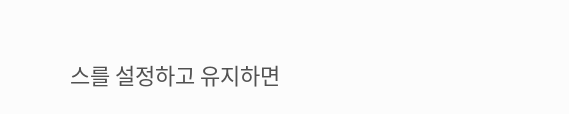스를 설정하고 유지하면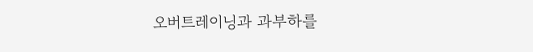오버트레이닝과 과부하를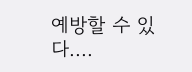예방할 수 있다....